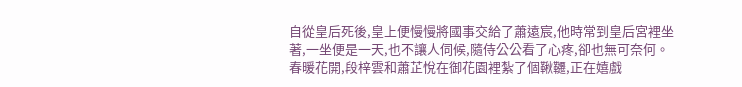自從皇后死後,皇上便慢慢將國事交給了蕭遠宸,他時常到皇后宮裡坐著,一坐便是一天,也不讓人伺候,隨侍公公看了心疼,卻也無可奈何。
春暖花開,段梓雲和蕭芷悅在御花園裡紮了個鞦韆,正在嬉戲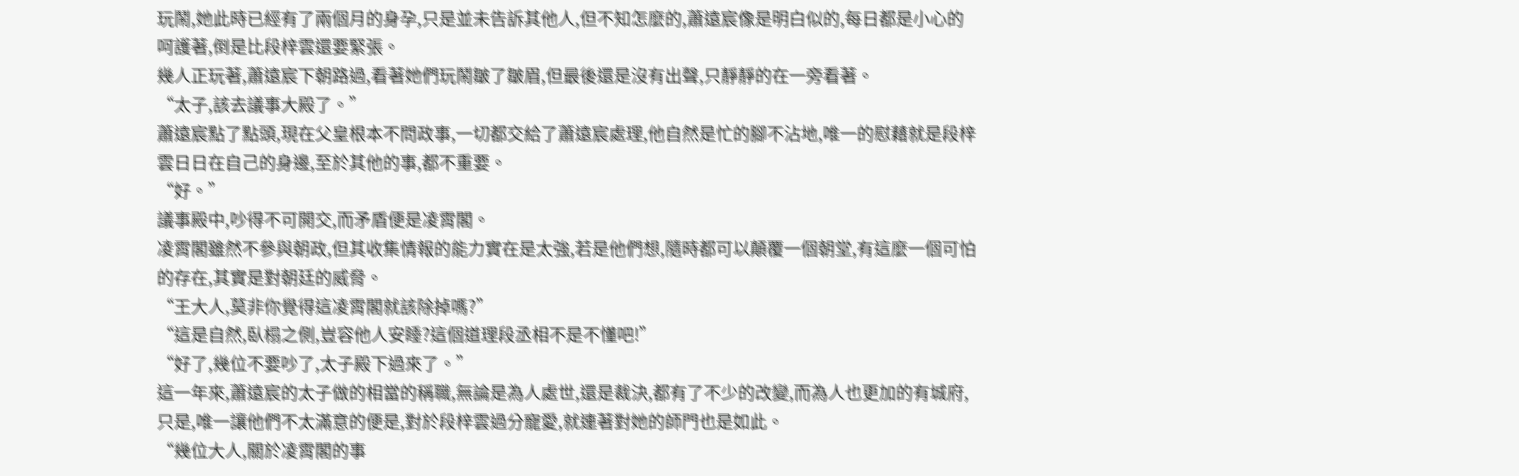玩鬧,她此時已經有了兩個月的身孕,只是並未告訴其他人,但不知怎麼的,蕭遠宸像是明白似的,每日都是小心的呵護著,倒是比段梓雲還要緊張。
幾人正玩著,蕭遠宸下朝路過,看著她們玩鬧皺了皺眉,但最後還是沒有出聲,只靜靜的在一旁看著。
“太子,該去議事大殿了。”
蕭遠宸點了點頭,現在父皇根本不問政事,一切都交給了蕭遠宸處理,他自然是忙的腳不沾地,唯一的慰藉就是段梓雲日日在自己的身邊,至於其他的事,都不重要。
“好。”
議事殿中,吵得不可開交,而矛盾便是凌霄閣。
凌霄閣雖然不參與朝政,但其收集情報的能力實在是太強,若是他們想,隨時都可以顛覆一個朝堂,有這麼一個可怕的存在,其實是對朝廷的威脅。
“王大人,莫非你覺得這凌霄閣就該除掉嗎?”
“這是自然,臥榻之側,豈容他人安睡?這個道理段丞相不是不懂吧!”
“好了,幾位不要吵了,太子殿下過來了。”
這一年來,蕭遠宸的太子做的相當的稱職,無論是為人處世,還是裁決,都有了不少的改變,而為人也更加的有城府,只是,唯一讓他們不太滿意的便是,對於段梓雲過分寵愛,就連著對她的師門也是如此。
“幾位大人,關於凌霄閣的事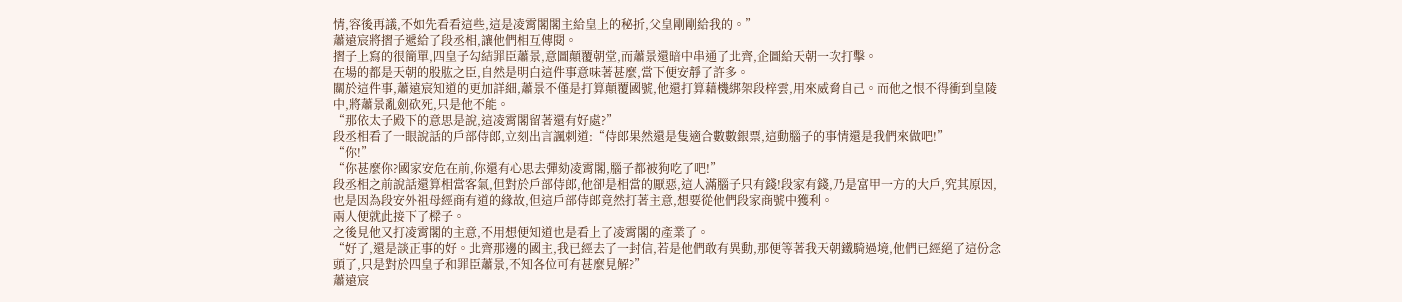情,容後再議,不如先看看這些,這是凌霄閣閣主給皇上的秘折,父皇剛剛給我的。”
蕭遠宸將摺子遞給了段丞相,讓他們相互傳閱。
摺子上寫的很簡單,四皇子勾結罪臣蕭景,意圖顛覆朝堂,而蕭景還暗中串通了北齊,企圖給天朝一次打擊。
在場的都是天朝的股肱之臣,自然是明白這件事意味著甚麼,當下便安靜了許多。
關於這件事,蕭遠宸知道的更加詳細,蕭景不僅是打算顛覆國號,他還打算藉機綁架段梓雲,用來威脅自己。而他之恨不得衝到皇陵中,將蕭景亂劍砍死,只是他不能。
“那依太子殿下的意思是說,這凌霄閣留著還有好處?”
段丞相看了一眼說話的戶部侍郎,立刻出言諷刺道:“侍郎果然還是隻適合數數銀票,這動腦子的事情還是我們來做吧!”
“你!”
“你甚麼你?國家安危在前,你還有心思去彈劾凌霄閣,腦子都被狗吃了吧!”
段丞相之前說話還算相當客氣,但對於戶部侍郎,他卻是相當的厭惡,這人滿腦子只有錢!段家有錢,乃是富甲一方的大戶,究其原因,也是因為段安外祖母經商有道的緣故,但這戶部侍郎竟然打著主意,想要從他們段家商號中獲利。
兩人便就此接下了樑子。
之後見他又打凌霄閣的主意,不用想便知道也是看上了凌霄閣的產業了。
“好了,還是談正事的好。北齊那邊的國主,我已經去了一封信,若是他們敢有異動,那便等著我天朝鐵騎過境,他們已經絕了這份念頭了,只是對於四皇子和罪臣蕭景,不知各位可有甚麼見解?”
蕭遠宸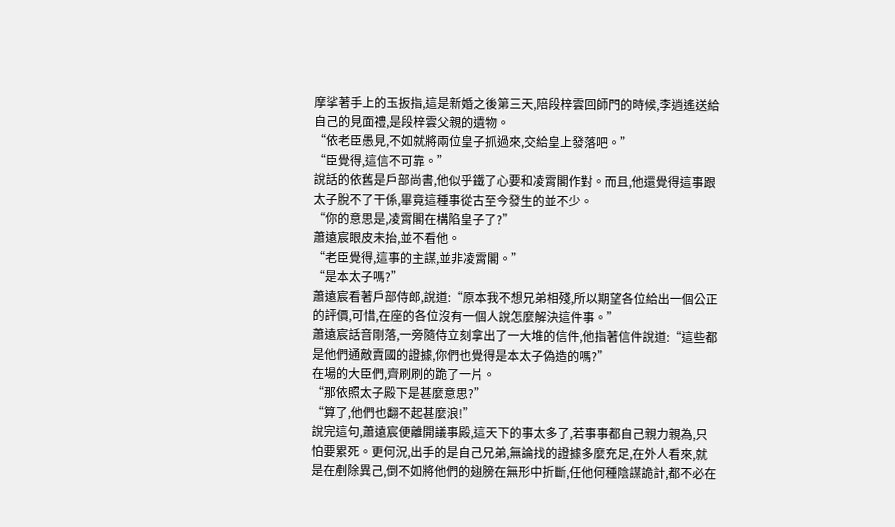摩挲著手上的玉扳指,這是新婚之後第三天,陪段梓雲回師門的時候,李逍遙送給自己的見面禮,是段梓雲父親的遺物。
“依老臣愚見,不如就將兩位皇子抓過來,交給皇上發落吧。”
“臣覺得,這信不可靠。”
說話的依舊是戶部尚書,他似乎鐵了心要和凌霄閣作對。而且,他還覺得這事跟太子脫不了干係,畢竟這種事從古至今發生的並不少。
“你的意思是,凌霄閣在構陷皇子了?”
蕭遠宸眼皮未抬,並不看他。
“老臣覺得,這事的主謀,並非凌霄閣。”
“是本太子嗎?”
蕭遠宸看著戶部侍郎,說道:“原本我不想兄弟相殘,所以期望各位給出一個公正的評價,可惜,在座的各位沒有一個人說怎麼解決這件事。”
蕭遠宸話音剛落,一旁隨侍立刻拿出了一大堆的信件,他指著信件說道:“這些都是他們通敵賣國的證據,你們也覺得是本太子偽造的嗎?”
在場的大臣們,齊刷刷的跪了一片。
“那依照太子殿下是甚麼意思?”
“算了,他們也翻不起甚麼浪!”
說完這句,蕭遠宸便離開議事殿,這天下的事太多了,若事事都自己親力親為,只怕要累死。更何況,出手的是自己兄弟,無論找的證據多麼充足,在外人看來,就是在剷除異己,倒不如將他們的翅膀在無形中折斷,任他何種陰謀詭計,都不必在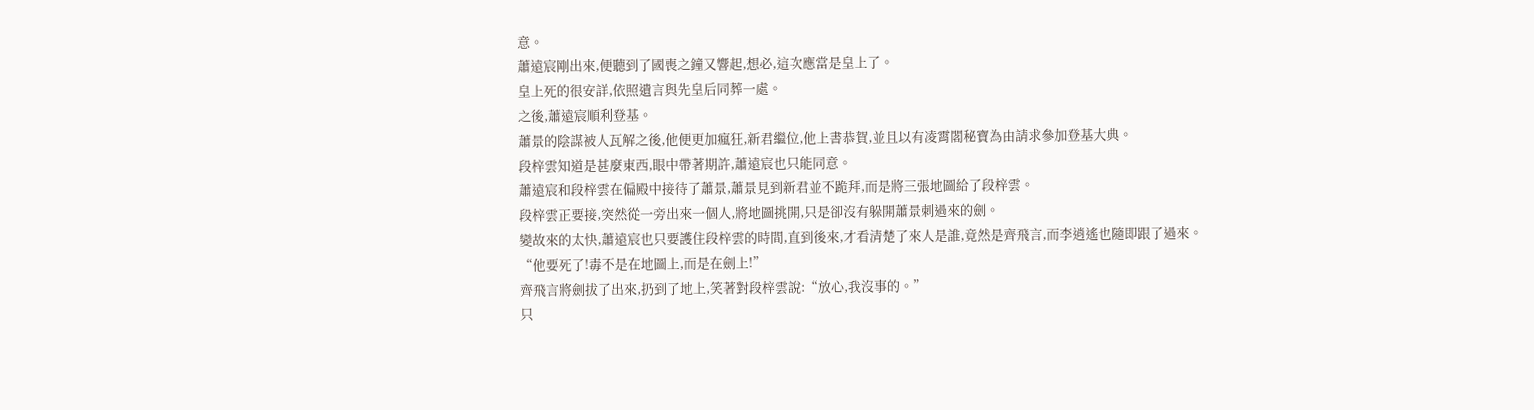意。
蕭遠宸剛出來,便聽到了國喪之鐘又響起,想必,這次應當是皇上了。
皇上死的很安詳,依照遺言與先皇后同葬一處。
之後,蕭遠宸順利登基。
蕭景的陰謀被人瓦解之後,他便更加瘋狂,新君繼位,他上書恭賀,並且以有凌霄閣秘寶為由請求參加登基大典。
段梓雲知道是甚麼東西,眼中帶著期許,蕭遠宸也只能同意。
蕭遠宸和段梓雲在偏殿中接待了蕭景,蕭景見到新君並不跪拜,而是將三張地圖給了段梓雲。
段梓雲正要接,突然從一旁出來一個人,將地圖挑開,只是卻沒有躲開蕭景刺過來的劍。
變故來的太快,蕭遠宸也只要護住段梓雲的時間,直到後來,才看清楚了來人是誰,竟然是齊飛言,而李逍遙也隨即跟了過來。
“他要死了!毒不是在地圖上,而是在劍上!”
齊飛言將劍拔了出來,扔到了地上,笑著對段梓雲說:“放心,我沒事的。”
只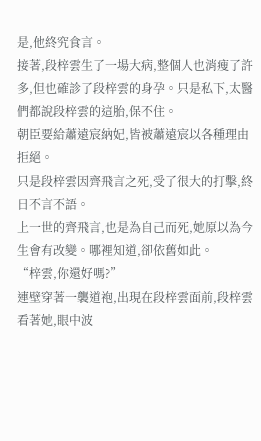是,他終究食言。
接著,段梓雲生了一場大病,整個人也消瘦了許多,但也確診了段梓雲的身孕。只是私下,太醫們都說段梓雲的這胎,保不住。
朝臣要給蕭遠宸納妃,皆被蕭遠宸以各種理由拒絕。
只是段梓雲因齊飛言之死,受了很大的打擊,終日不言不語。
上一世的齊飛言,也是為自己而死,她原以為今生會有改變。哪裡知道,卻依舊如此。
“梓雲,你還好嗎?”
連壁穿著一襲道袍,出現在段梓雲面前,段梓雲看著她,眼中波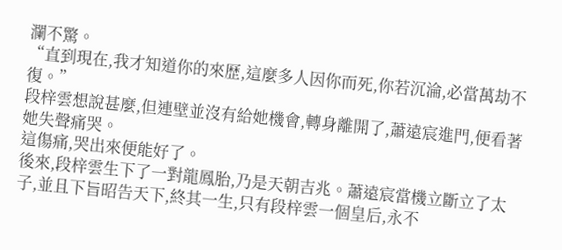瀾不驚。
“直到現在,我才知道你的來歷,這麼多人因你而死,你若沉淪,必當萬劫不復。”
段梓雲想說甚麼,但連壁並沒有給她機會,轉身離開了,蕭遠宸進門,便看著她失聲痛哭。
這傷痛,哭出來便能好了。
後來,段梓雲生下了一對龍鳳胎,乃是天朝吉兆。蕭遠宸當機立斷立了太子,並且下旨昭告天下,終其一生,只有段梓雲一個皇后,永不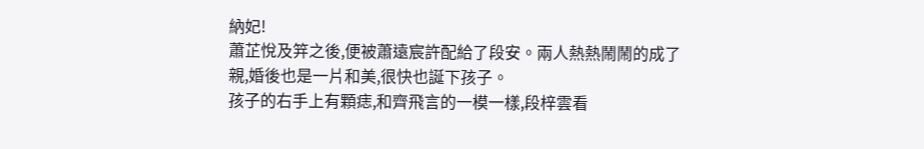納妃!
蕭芷悅及笄之後,便被蕭遠宸許配給了段安。兩人熱熱鬧鬧的成了親,婚後也是一片和美,很快也誕下孩子。
孩子的右手上有顆痣,和齊飛言的一模一樣,段梓雲看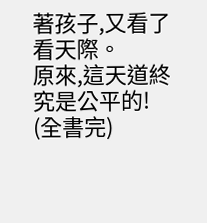著孩子,又看了看天際。
原來,這天道終究是公平的!
(全書完)